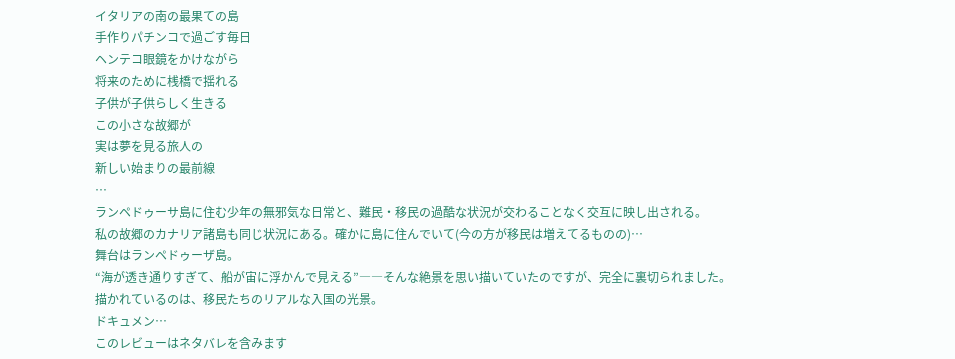イタリアの南の最果ての島
手作りパチンコで過ごす毎日
ヘンテコ眼鏡をかけながら
将来のために桟橋で揺れる
子供が子供らしく生きる
この小さな故郷が
実は夢を見る旅人の
新しい始まりの最前線
…
ランペドゥーサ島に住む少年の無邪気な日常と、難民・移民の過酷な状況が交わることなく交互に映し出される。
私の故郷のカナリア諸島も同じ状況にある。確かに島に住んでいて(今の方が移民は増えてるものの)…
舞台はランペドゥーザ島。
“海が透き通りすぎて、船が宙に浮かんで見える”――そんな絶景を思い描いていたのですが、完全に裏切られました。
描かれているのは、移民たちのリアルな入国の光景。
ドキュメン…
このレビューはネタバレを含みます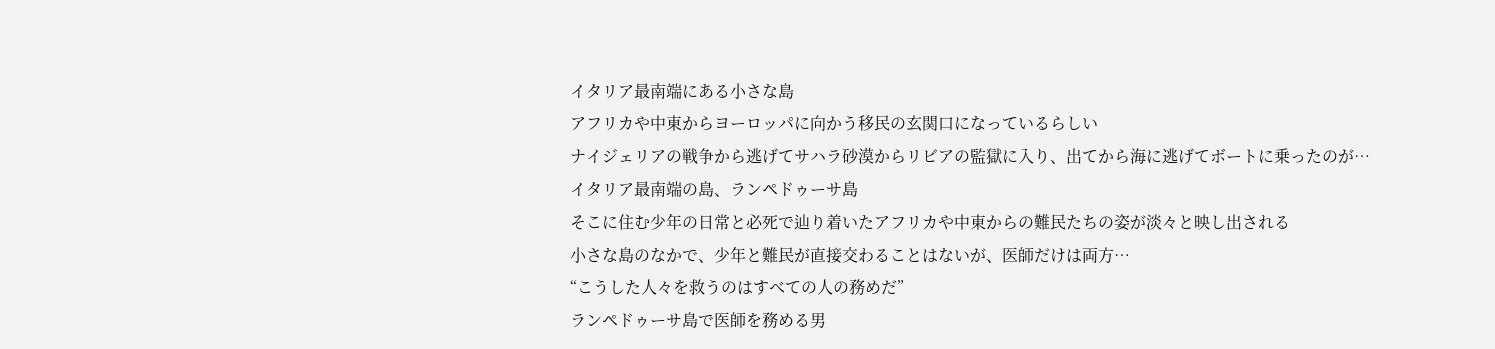イタリア最南端にある小さな島
アフリカや中東からヨーロッパに向かう移民の玄関口になっているらしい
ナイジェリアの戦争から逃げてサハラ砂漠からリビアの監獄に入り、出てから海に逃げてボートに乗ったのが…
イタリア最南端の島、ランペドゥーサ島
そこに住む少年の日常と必死で辿り着いたアフリカや中東からの難民たちの姿が淡々と映し出される
小さな島のなかで、少年と難民が直接交わることはないが、医師だけは両方…
“こうした人々を救うのはすべての人の務めだ”
ランペドゥーサ島で医師を務める男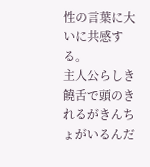性の言葉に大いに共感する。
主人公らしき饒舌で頭のきれるがきんちょがいるんだ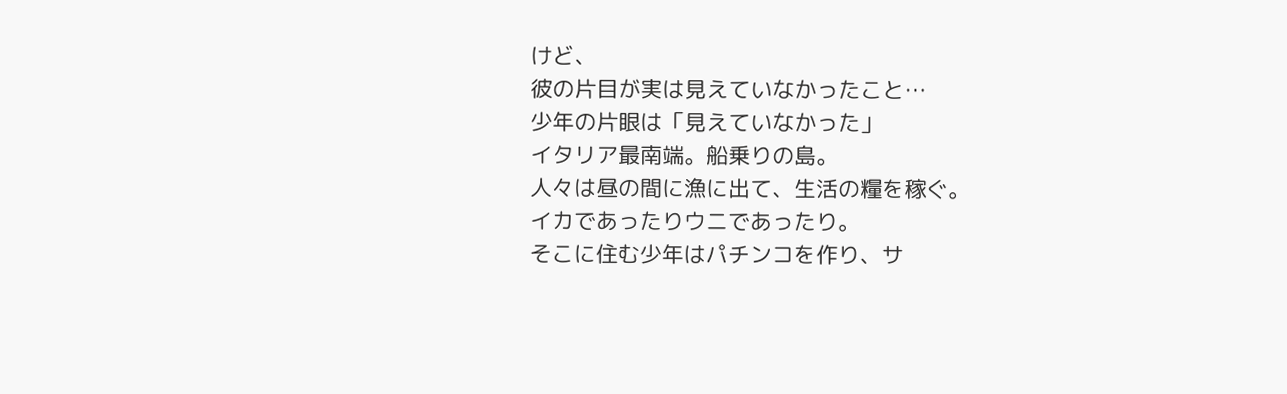けど、
彼の片目が実は見えていなかったこと…
少年の片眼は「見えていなかった」
イタリア最南端。船乗りの島。
人々は昼の間に漁に出て、生活の糧を稼ぐ。
イカであったりウニであったり。
そこに住む少年はパチンコを作り、サ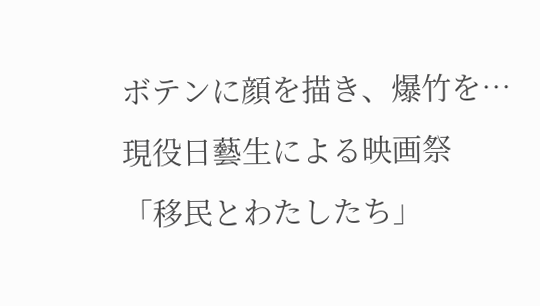ボテンに顔を描き、爆竹を…
現役日藝生による映画祭
「移民とわたしたち」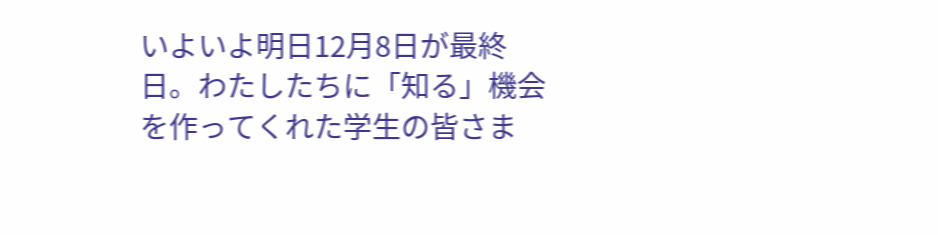いよいよ明日12月8日が最終日。わたしたちに「知る」機会を作ってくれた学生の皆さま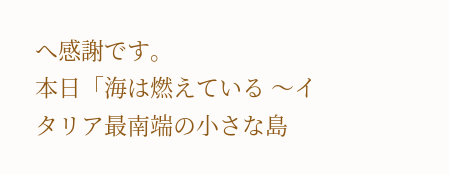へ感謝です。
本日「海は燃えている 〜イタリア最南端の小さな島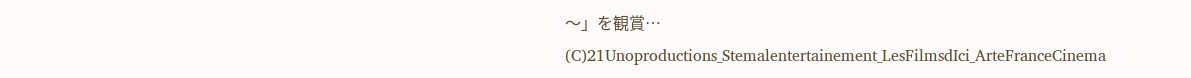〜」を観賞…
(C)21Unoproductions_Stemalentertainement_LesFilmsdIci_ArteFranceCinema